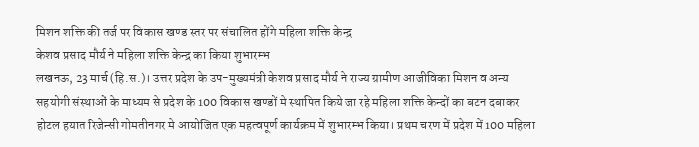मिशन शक्ति की तर्ज पर विकास खण्ड स्तर पर संचालित होंगे महिला शक्ति केन्द्र
केशव प्रसाद मौर्य ने महिला शक्ति केन्द्र का किया शुभारम्भ
लखनऊ, 23 मार्च (हि.स.)। उत्तर प्रदेश के उप-मुख्यमंत्री केशव प्रसाद मौर्य ने राज्य ग्रामीण आजीविका मिशन व अन्य सहयोगी संस्थाओं के माध्यम से प्रदेश के 100 विकास खण्डों मे स्थापित किये जा रहे महिला शक्ति केन्दों का बटन दबाकर होटल हयात रिजेन्सी गोमतीनगर मे आयोजित एक महत्वपूर्ण कार्यक्रम में शुभारम्भ किया। प्रथम चरण में प्रदेश में 100 महिला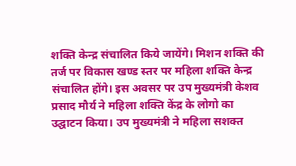शक्ति केन्द्र संचालित किये जायेंगे। मिशन शक्ति की तर्ज पर विकास खण्ड स्तर पर महिला शक्ति केन्द्र संचालित होंगे। इस अवसर पर उप मुख्यमंत्री केशव प्रसाद मौर्य ने महिला शक्ति केंद्र के लोगो का उद्घाटन किया। उप मुख्यमंत्री ने महिला सशक्त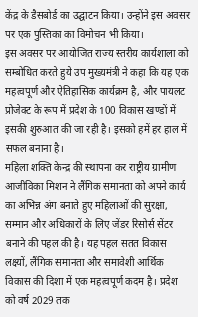केंद्र के डैसबोर्ड का उद्घाटन किया। उन्होंने इस अवसर पर एक पुस्तिका का विमोचन भी किया।
इस अवसर पर आयोजित राज्य स्तरीय कार्यशाला को सम्बोधित करते हुये उप मुख्यमंत्री ने कहा कि यह एक महत्वपूर्ण और ऐतिहासिक कार्यक्रम है, और पायलट प्रोजेक्ट के रूप में प्रदेश के 100 विकास खण्डों में इसकी शुरुआत की जा रही है। इसको हमें हर हाल में सफल बनाना है।
महिला शक्ति केन्द्र की स्थापना कर राष्ट्रीय ग्रामीण आजीविका मिशन ने लैंगिक समानता को अपने कार्य का अभिन्न अंग बनाते हुए महिलाओं की सुरक्षा, सम्मान और अधिकारों के लिए जेंडर रिसोर्स सेंटर बनाने की पहल की है। यह पहल सतत विकास लक्ष्यों, लैंगिक समानता और समावेशी आर्थिक विकास की दिशा में एक महत्वपूर्ण कदम है। प्रदेश को वर्ष 2029 तक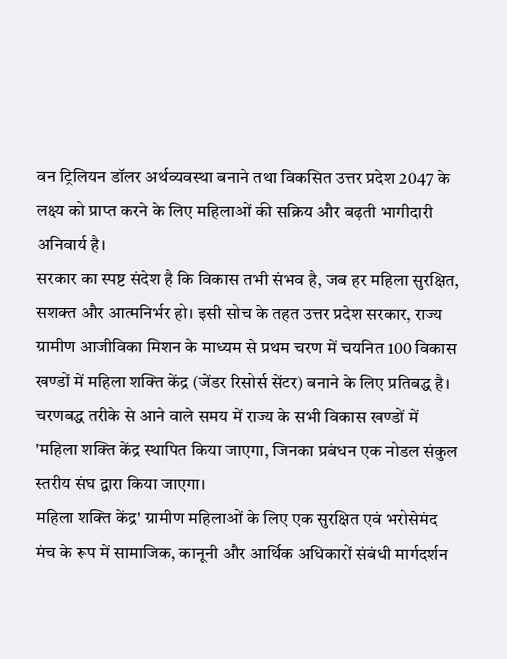वन ट्रिलियन डॉलर अर्थव्यवस्था बनाने तथा विकसित उत्तर प्रदेश 2047 के लक्ष्य को प्राप्त करने के लिए महिलाओं की सक्रिय और बढ़ती भागीदारी अनिवार्य है।
सरकार का स्पष्ट संदेश है कि विकास तभी संभव है, जब हर महिला सुरक्षित, सशक्त और आत्मनिर्भर हो। इसी सोच के तहत उत्तर प्रदेश सरकार, राज्य ग्रामीण आजीविका मिशन के माध्यम से प्रथम चरण में चयनित 100 विकास खण्डों में महिला शक्ति केंद्र (जेंडर रिसोर्स सेंटर) बनाने के लिए प्रतिबद्ध है। चरणबद्ध तरीके से आने वाले समय में राज्य के सभी विकास खण्डों में 'महिला शक्ति केंद्र स्थापित किया जाएगा, जिनका प्रबंधन एक नोडल संकुल स्तरीय संघ द्वारा किया जाएगा।
महिला शक्ति केंद्र' ग्रामीण महिलाओं के लिए एक सुरक्षित एवं भरोसेमंद मंच के रूप में सामाजिक, कानूनी और आर्थिक अधिकारों संबंधी मार्गदर्शन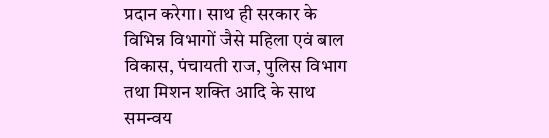प्रदान करेगा। साथ ही सरकार के विभिन्न विभागों जैसे महिला एवं बाल विकास, पंचायती राज, पुलिस विभाग तथा मिशन शक्ति आदि के साथ समन्वय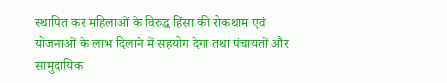स्थापित कर महिलाओं के विरुद्ध हिंसा की रोकथाम एवं योजनाओं के लाभ दिलाने में सहयोग देगा तथा पंचायतों और सामुदायिक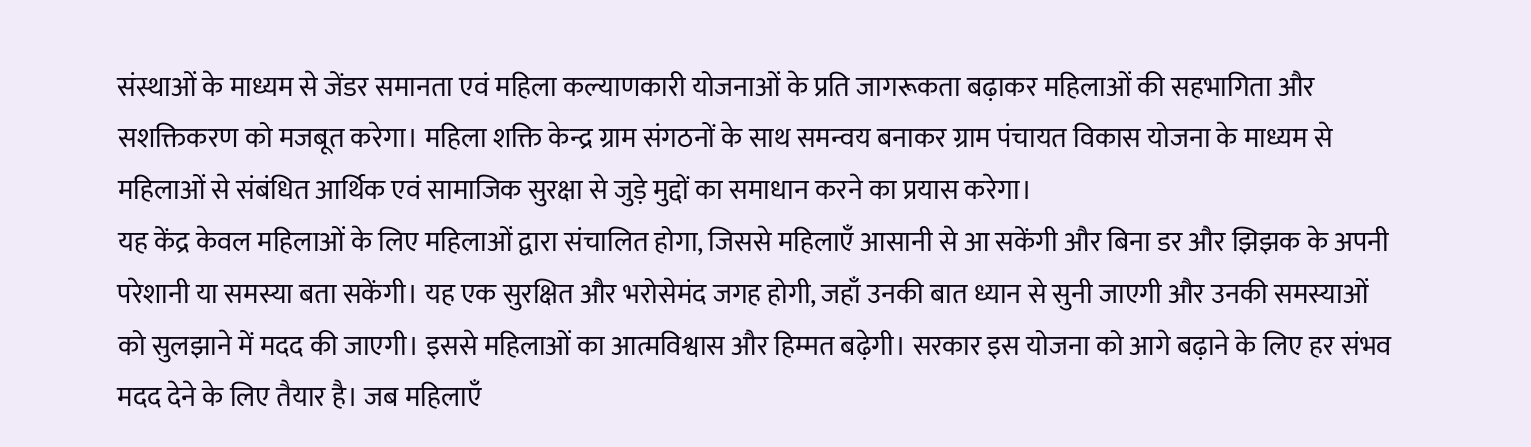संस्थाओं के माध्यम से जेंडर समानता एवं महिला कल्याणकारी योजनाओं के प्रति जागरूकता बढ़ाकर महिलाओं की सहभागिता और सशक्तिकरण को मजबूत करेगा। महिला शक्ति केन्द्र ग्राम संगठनों के साथ समन्वय बनाकर ग्राम पंचायत विकास योजना के माध्यम से महिलाओं से संबंधित आर्थिक एवं सामाजिक सुरक्षा से जुड़े मुद्दों का समाधान करने का प्रयास करेगा।
यह केंद्र केवल महिलाओं के लिए महिलाओं द्वारा संचालित होगा, जिससे महिलाएँ आसानी से आ सकेंगी और बिना डर और झिझक के अपनी परेशानी या समस्या बता सकेंगी। यह एक सुरक्षित और भरोसेमंद जगह होगी, जहाँ उनकी बात ध्यान से सुनी जाएगी और उनकी समस्याओं को सुलझाने में मदद की जाएगी। इससे महिलाओं का आत्मविश्वास और हिम्मत बढ़ेगी। सरकार इस योजना को आगे बढ़ाने के लिए हर संभव मदद देने के लिए तैयार है। जब महिलाएँ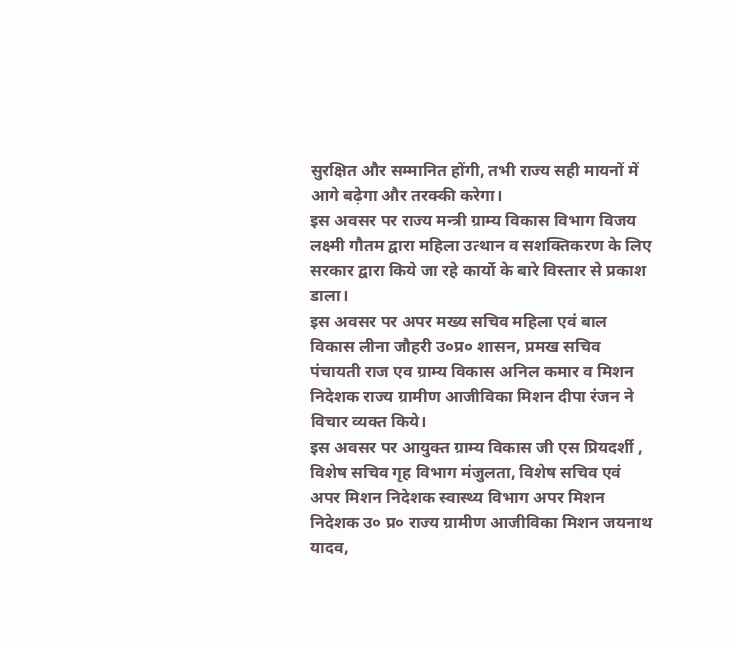सुरक्षित और सम्मानित होंगी, तभी राज्य सही मायनों में आगे बढ़ेगा और तरक्की करेगा।
इस अवसर पर राज्य मन्त्री ग्राम्य विकास विभाग विजय लक्ष्मी गौतम द्वारा महिला उत्थान व सशक्तिकरण के लिए सरकार द्वारा किये जा रहे कार्यो के बारे विस्तार से प्रकाश डाला।
इस अवसर पर अपर मख्य सचिव महिला एवं बाल विकास लीना जौहरी उ०प्र० शासन, प्रमख सचिव पंचायती राज एव ग्राम्य विकास अनिल कमार व मिशन निदेशक राज्य ग्रामीण आजीविका मिशन दीपा रंजन ने विचार व्यक्त किये।
इस अवसर पर आयुक्त ग्राम्य विकास जी एस प्रियदर्शी , विशेष सचिव गृह विभाग मंजुलता, विशेष सचिव एवं अपर मिशन निदेशक स्वास्थ्य विभाग अपर मिशन निदेशक उ० प्र० राज्य ग्रामीण आजीविका मिशन जयनाथ यादव,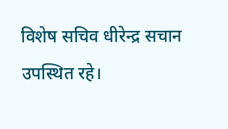विशेष सचिव धीरेन्द्र सचान उपस्थित रहे।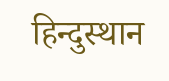हिन्दुस्थान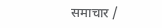समाचार /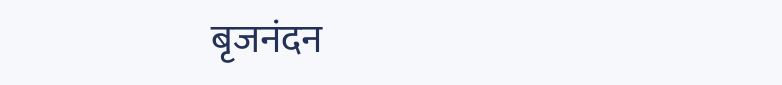बृजनंदन